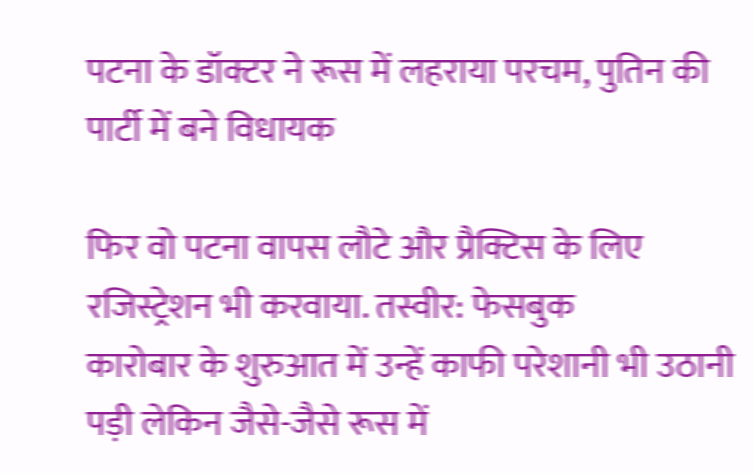पटना के डॉक्टर ने रूस में लहराया परचम, पुतिन की पार्टी में बने विधायक

फिर वो पटना वापस लौटे और प्रैक्टिस के लिए रजिस्ट्रेशन भी करवाया. तस्वीर: फेसबुक
कारोबार के शुरुआत में उन्हें काफी परेशानी भी उठानी पड़ी लेकिन जैसे-जैसे रूस में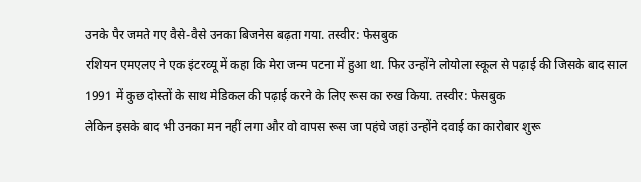उनके पैर जमते गए वैसे-वैसे उनका बिजनेस बढ़ता गया. तस्वीर: फेसबुक
रशियन एमएलए ने एक इंटरव्यू में कहा कि मेरा जन्म पटना में हुआ था. फिर उन्होंने लोयोला स्कूल से पढ़ाई की जिसके बाद साल 1991 में कुछ दोस्तों के साथ मेडिकल की पढ़ाई करने के लिए रूस का रुख किया. तस्वीर: फेसबुक
लेकिन इसके बाद भी उनका मन नहीं लगा और वो वापस रूस जा पहंचे जहां उन्होंने दवाई का कारोबार शुरू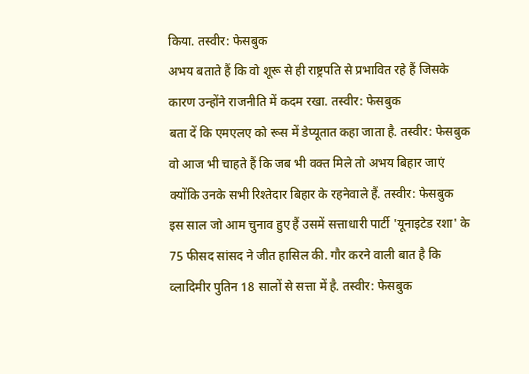किया. तस्वीर: फेसबुक
अभय बताते हैं कि वो शूरू से ही राष्ट्रपति से प्रभावित रहे हैं जिसके कारण उन्होंने राजनीति में कदम रखा. तस्वीर: फेसबुक
बता दें कि एमएलए को रूस में डेप्यूतात कहा जाता है. तस्वीर: फेसबुक
वो आज भी चाहते हैं कि जब भी वक्त मिले तो अभय बिहार जाएं क्योंकि उनके सभी रिश्तेदार बिहार के रहनेवाले हैं. तस्वीर: फेसबुक
इस साल जो आम चुनाव हुए हैं उसमें सत्ताधारी पार्टी 'यूनाइटेड रशा' के 75 फीसद सांसद ने जीत हासिल की. गौर करने वाली बात है कि व्लादिमीर पुतिन 18 सालों से सत्ता में है. तस्वीर: फेसबुक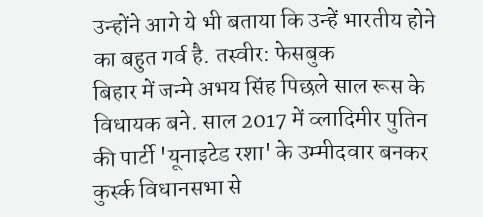उन्होंने आगे ये भी बताया कि उन्हें भारतीय होने का बहुत गर्व है. तस्वीर: फेसबुक
बिहार में जन्मे अभय सिंह पिछले साल रूस के विधायक बने. साल 2017 में व्लादिमीर पुतिन की पार्टी 'यूनाइटेड रशा' के उम्मीदवार बनकर कुर्स्क विधानसभा से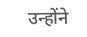उन्होंने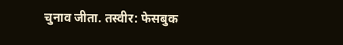चुनाव जीता. तस्वीर: फेसबुक